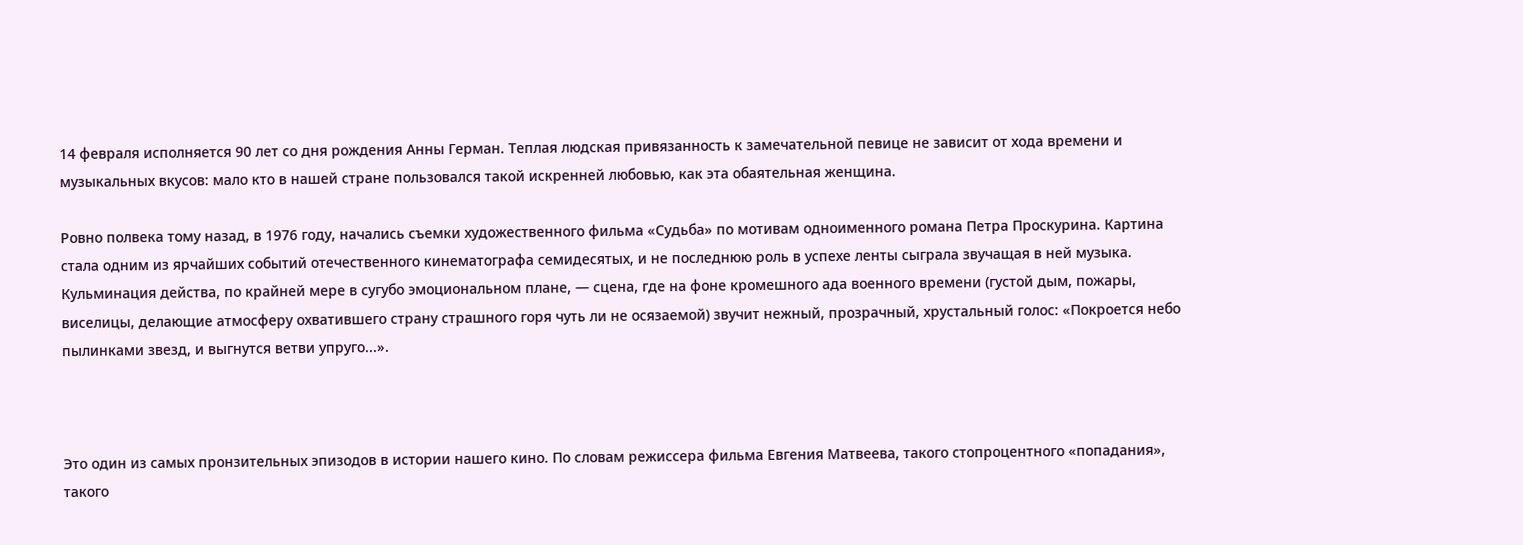14 февраля исполняется 90 лет со дня рождения Анны Герман. Теплая людская привязанность к замечательной певице не зависит от хода времени и музыкальных вкусов: мало кто в нашей стране пользовался такой искренней любовью, как эта обаятельная женщина.

Ровно полвека тому назад, в 1976 году, начались съемки художественного фильма «Судьба» по мотивам одноименного романа Петра Проскурина. Картина стала одним из ярчайших событий отечественного кинематографа семидесятых, и не последнюю роль в успехе ленты сыграла звучащая в ней музыка. Кульминация действа, по крайней мере в сугубо эмоциональном плане, — сцена, где на фоне кромешного ада военного времени (густой дым, пожары, виселицы, делающие атмосферу охватившего страну страшного горя чуть ли не осязаемой) звучит нежный, прозрачный, хрустальный голос: «Покроется небо пылинками звезд, и выгнутся ветви упруго...».



Это один из самых пронзительных эпизодов в истории нашего кино. По словам режиссера фильма Евгения Матвеева, такого стопроцентного «попадания», такого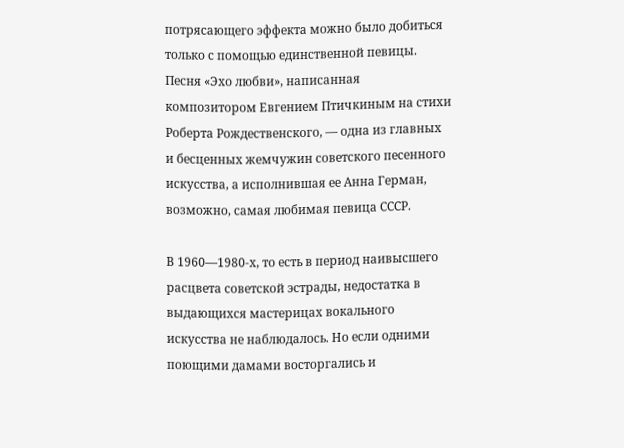потрясающего эффекта можно было добиться только с помощью единственной певицы. Песня «Эхо любви», написанная композитором Евгением Птичкиным на стихи Роберта Рождественского, — одна из главных и бесценных жемчужин советского песенного искусства, а исполнившая ее Анна Герман, возможно, самая любимая певица СССР.

В 1960—1980-х, то есть в период наивысшего расцвета советской эстрады, недостатка в выдающихся мастерицах вокального искусства не наблюдалось. Но если одними поющими дамами восторгались и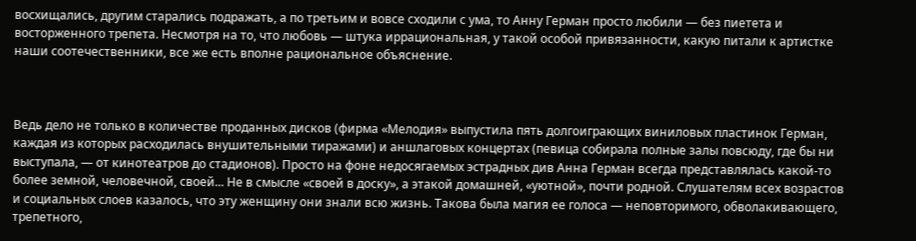восхищались, другим старались подражать, а по третьим и вовсе сходили с ума, то Анну Герман просто любили — без пиетета и восторженного трепета. Несмотря на то, что любовь — штука иррациональная, у такой особой привязанности, какую питали к артистке наши соотечественники, все же есть вполне рациональное объяснение.



Ведь дело не только в количестве проданных дисков (фирма «Мелодия» выпустила пять долгоиграющих виниловых пластинок Герман, каждая из которых расходилась внушительными тиражами) и аншлаговых концертах (певица собирала полные залы повсюду, где бы ни выступала, — от кинотеатров до стадионов). Просто на фоне недосягаемых эстрадных див Анна Герман всегда представлялась какой-то более земной, человечной, своей... Не в смысле «своей в доску», а этакой домашней, «уютной», почти родной. Слушателям всех возрастов и социальных слоев казалось, что эту женщину они знали всю жизнь. Такова была магия ее голоса — неповторимого, обволакивающего, трепетного,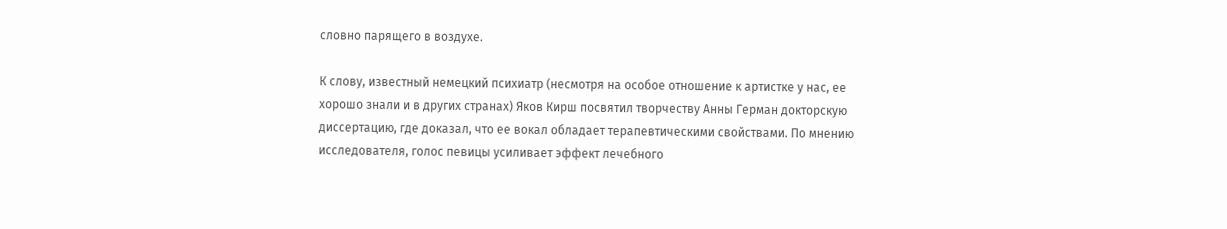словно парящего в воздухе.

К слову, известный немецкий психиатр (несмотря на особое отношение к артистке у нас, ее хорошо знали и в других странах) Яков Кирш посвятил творчеству Анны Герман докторскую диссертацию, где доказал, что ее вокал обладает терапевтическими свойствами. По мнению исследователя, голос певицы усиливает эффект лечебного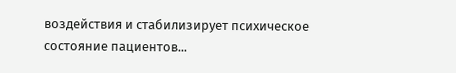воздействия и стабилизирует психическое состояние пациентов...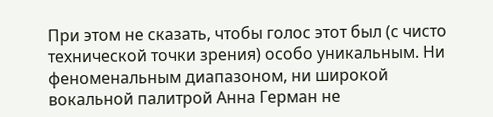При этом не сказать, чтобы голос этот был (с чисто технической точки зрения) особо уникальным. Ни феноменальным диапазоном, ни широкой вокальной палитрой Анна Герман не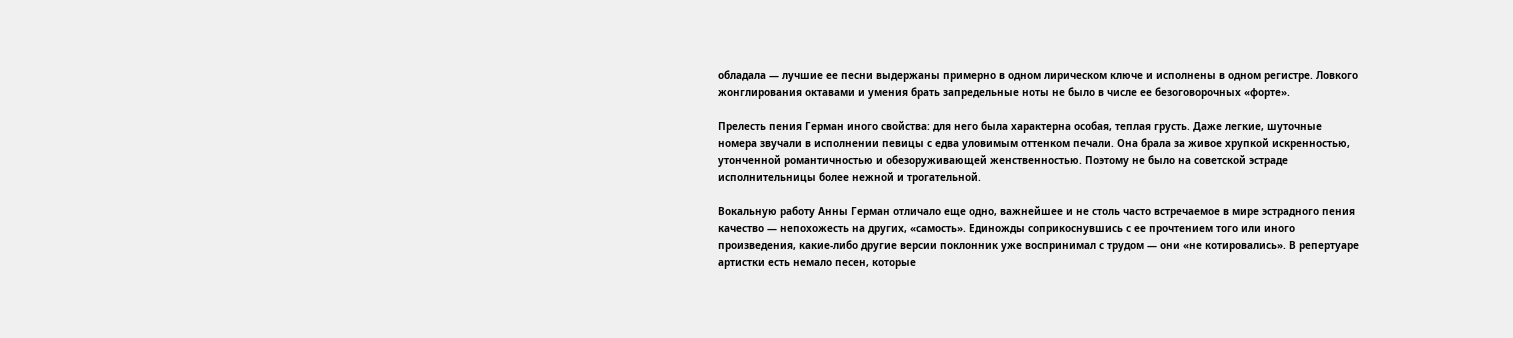обладала — лучшие ее песни выдержаны примерно в одном лирическом ключе и исполнены в одном регистре. Ловкого жонглирования октавами и умения брать запредельные ноты не было в числе ее безоговорочных «форте».

Прелесть пения Герман иного свойства: для него была характерна особая, теплая грусть. Даже легкие, шуточные номера звучали в исполнении певицы с едва уловимым оттенком печали. Она брала за живое хрупкой искренностью, утонченной романтичностью и обезоруживающей женственностью. Поэтому не было на советской эстраде исполнительницы более нежной и трогательной.

Вокальную работу Анны Герман отличало еще одно, важнейшее и не столь часто встречаемое в мире эстрадного пения качество — непохожесть на других, «самость». Единожды соприкоснувшись с ее прочтением того или иного произведения, какие-либо другие версии поклонник уже воспринимал с трудом — они «не котировались». В репертуаре артистки есть немало песен, которые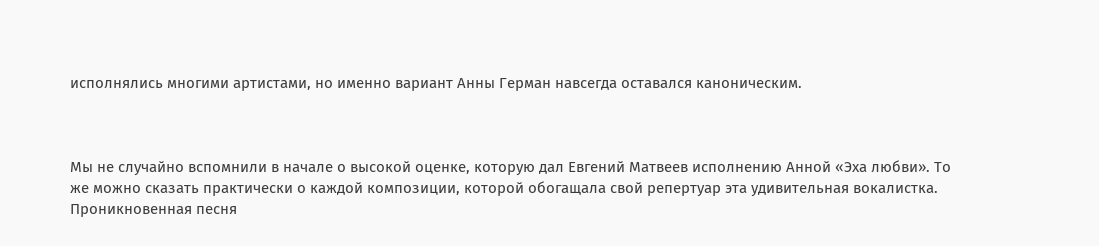исполнялись многими артистами, но именно вариант Анны Герман навсегда оставался каноническим.



Мы не случайно вспомнили в начале о высокой оценке, которую дал Евгений Матвеев исполнению Анной «Эха любви». То же можно сказать практически о каждой композиции, которой обогащала свой репертуар эта удивительная вокалистка. Проникновенная песня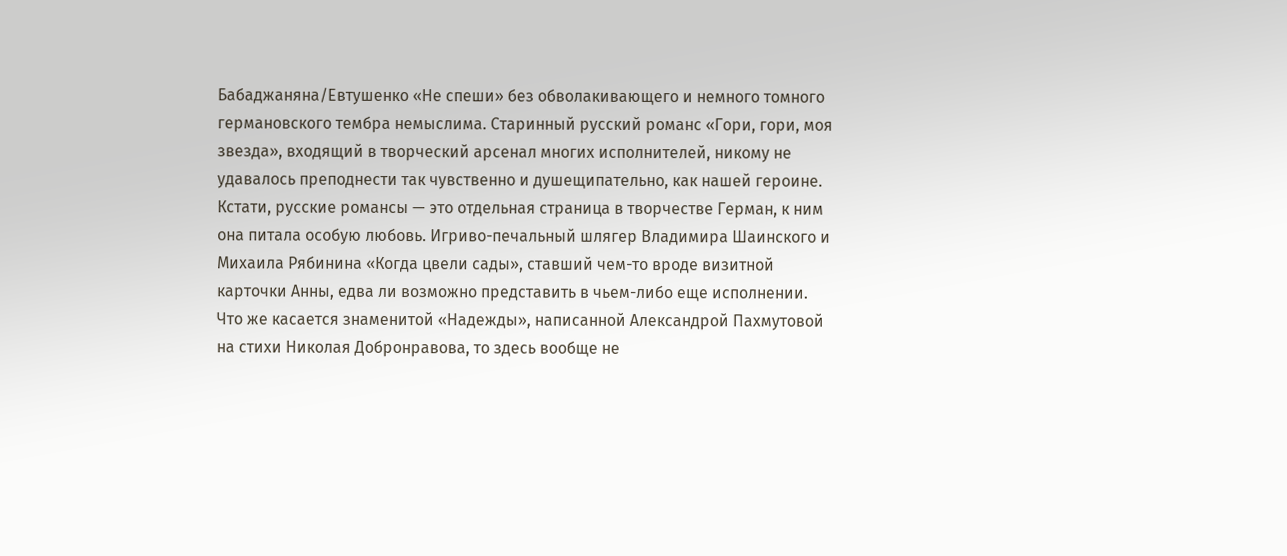Бабаджаняна/Евтушенко «Не спеши» без обволакивающего и немного томного германовского тембра немыслима. Старинный русский романс «Гори, гори, моя звезда», входящий в творческий арсенал многих исполнителей, никому не удавалось преподнести так чувственно и душещипательно, как нашей героине. Кстати, русские романсы — это отдельная страница в творчестве Герман, к ним она питала особую любовь. Игриво-печальный шлягер Владимира Шаинского и Михаила Рябинина «Когда цвели сады», ставший чем-то вроде визитной карточки Анны, едва ли возможно представить в чьем-либо еще исполнении. Что же касается знаменитой «Надежды», написанной Александрой Пахмутовой на стихи Николая Добронравова, то здесь вообще не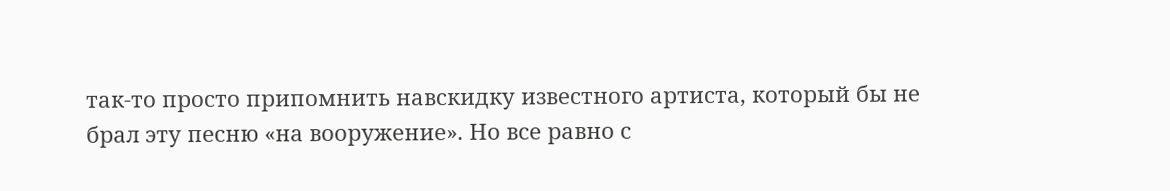так-то просто припомнить навскидку известного артиста, который бы не брал эту песню «на вооружение». Но все равно с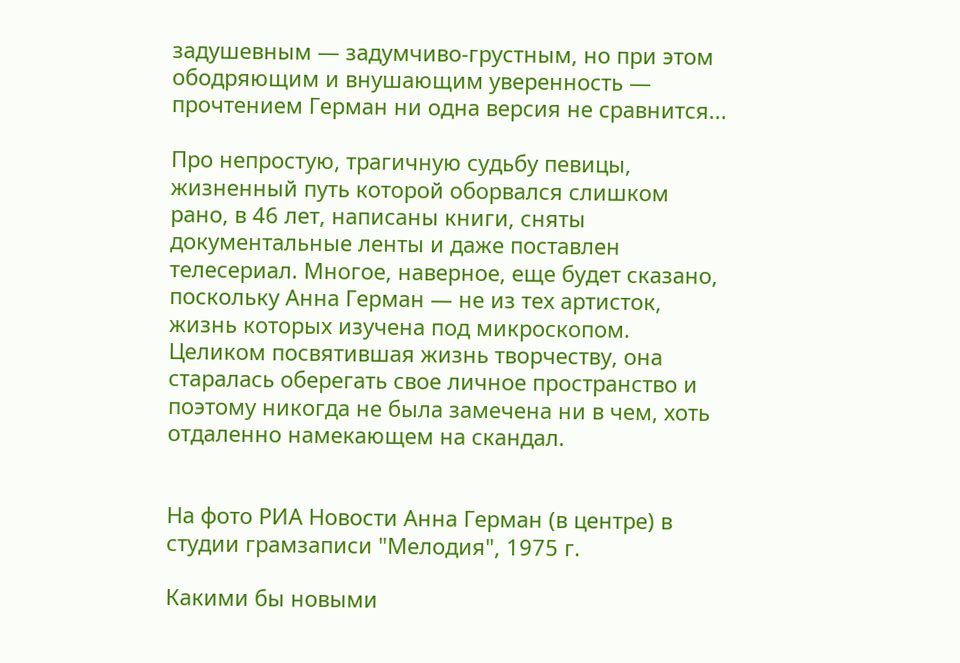задушевным — задумчиво-грустным, но при этом ободряющим и внушающим уверенность — прочтением Герман ни одна версия не сравнится...

Про непростую, трагичную судьбу певицы, жизненный путь которой оборвался слишком рано, в 46 лет, написаны книги, сняты документальные ленты и даже поставлен телесериал. Многое, наверное, еще будет сказано, поскольку Анна Герман — не из тех артисток, жизнь которых изучена под микроскопом. Целиком посвятившая жизнь творчеству, она старалась оберегать свое личное пространство и поэтому никогда не была замечена ни в чем, хоть отдаленно намекающем на скандал.


На фото РИА Новости Анна Герман (в центре) в студии грамзаписи "Мелодия", 1975 г.

Какими бы новыми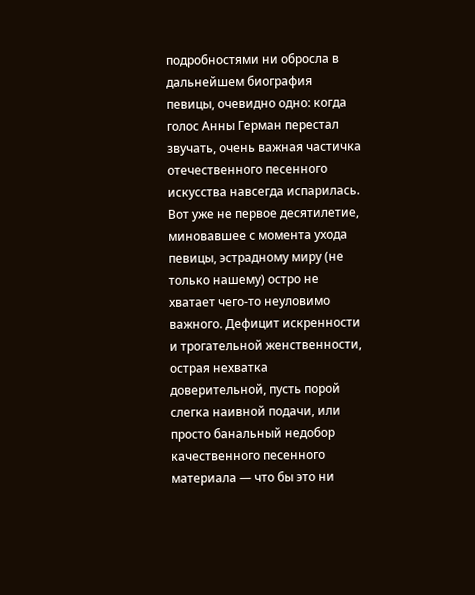подробностями ни обросла в дальнейшем биография певицы, очевидно одно: когда голос Анны Герман перестал звучать, очень важная частичка отечественного песенного искусства навсегда испарилась. Вот уже не первое десятилетие, миновавшее с момента ухода певицы, эстрадному миру (не только нашему) остро не хватает чего-то неуловимо важного. Дефицит искренности и трогательной женственности, острая нехватка доверительной, пусть порой слегка наивной подачи, или просто банальный недобор качественного песенного материала — что бы это ни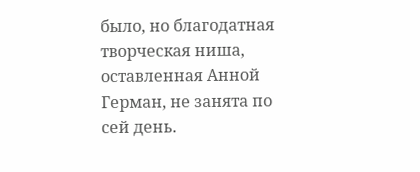было, но благодатная творческая ниша, оставленная Анной Герман, не занята по сей день.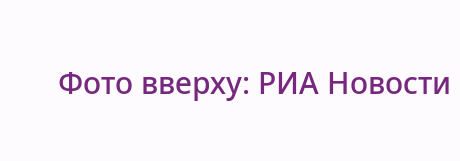Фото вверху: РИА Новости